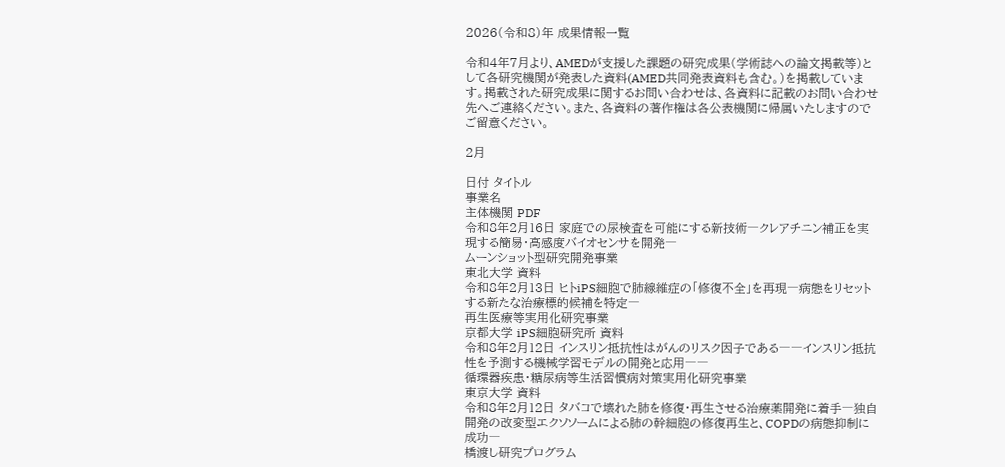2026(令和8)年 成果情報一覧

令和4年7月より、AMEDが支援した課題の研究成果(学術誌への論文掲載等)として各研究機関が発表した資料(AMED共同発表資料も含む。)を掲載しています。掲載された研究成果に関するお問い合わせは、各資料に記載のお問い合わせ先へご連絡ください。また、各資料の著作権は各公表機関に帰属いたしますのでご留意ください。

2月

日付 タイトル
事業名
主体機関 PDF
令和8年2月16日 家庭での尿検査を可能にする新技術―クレアチニン補正を実現する簡易・高感度バイオセンサを開発―
ムーンショット型研究開発事業
東北大学 資料
令和8年2月13日 ヒトiPS細胞で肺線維症の「修復不全」を再現―病態をリセットする新たな治療標的候補を特定―
再生医療等実用化研究事業
京都大学 iPS細胞研究所 資料
令和8年2月12日 インスリン抵抗性はがんのリスク因子である――インスリン抵抗性を予測する機械学習モデルの開発と応用――
循環器疾患・糖尿病等生活習慣病対策実用化研究事業
東京大学 資料
令和8年2月12日 タバコで壊れた肺を修復・再生させる治療薬開発に着手―独自開発の改変型エクソソームによる肺の幹細胞の修復再生と、COPDの病態抑制に成功―
橋渡し研究プログラム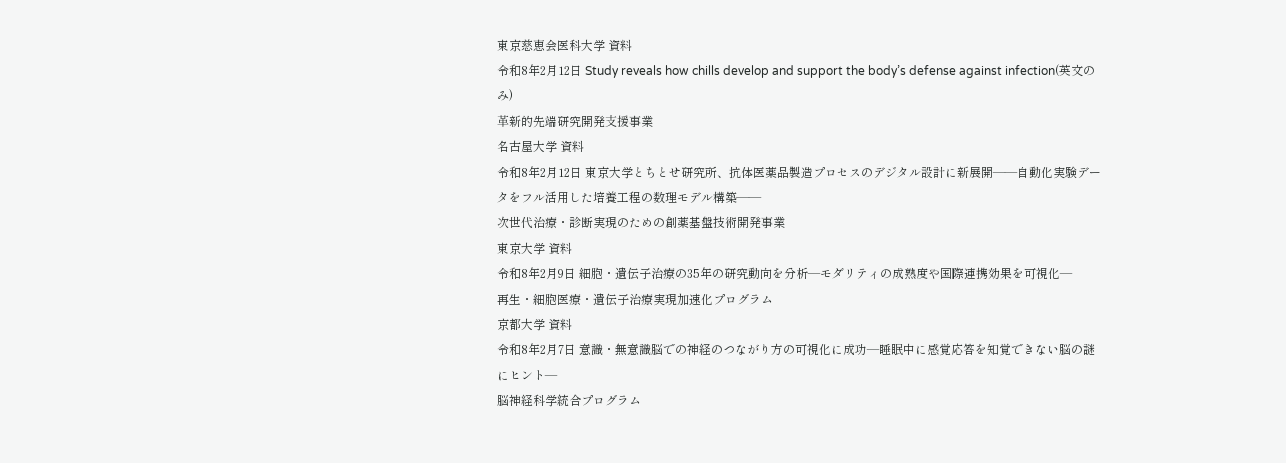東京慈恵会医科大学 資料
令和8年2月12日 Study reveals how chills develop and support the body’s defense against infection(英文のみ)
⾰新的先端研究開発⽀援事業
名古屋大学 資料
令和8年2月12日 東京大学とちとせ研究所、抗体医薬品製造プロセスのデジタル設計に新展開――自動化実験データをフル活用した培養工程の数理モデル構築――
次世代治療・診断実現のための創薬基盤技術開発事業
東京大学 資料
令和8年2月9日 細胞・遺伝子治療の35年の研究動向を分析―モダリティの成熟度や国際連携効果を可視化―
再生・細胞医療・遺伝子治療実現加速化プログラム
京都大学 資料
令和8年2月7日 意識・無意識脳での神経のつながり方の可視化に成功―睡眠中に感覚応答を知覚できない脳の謎にヒント―
脳神経科学統合プログラム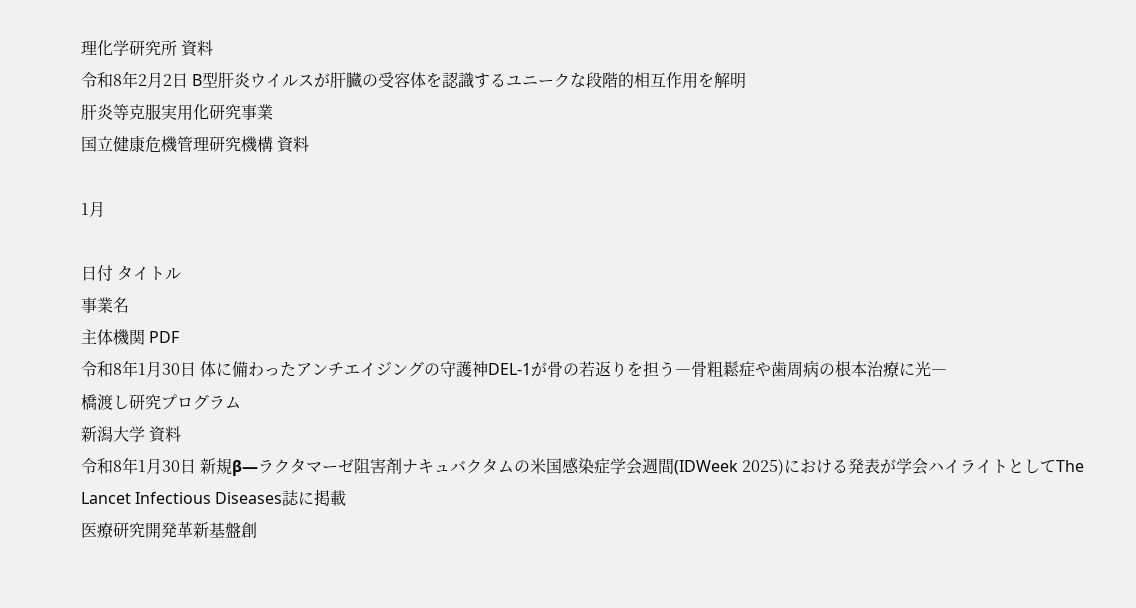理化学研究所 資料
令和8年2月2日 B型肝炎ウイルスが肝臓の受容体を認識するユニークな段階的相互作用を解明
肝炎等克服実用化研究事業
国立健康危機管理研究機構 資料

1月

日付 タイトル
事業名
主体機関 PDF
令和8年1月30日 体に備わったアンチエイジングの守護神DEL-1が⾻の若返りを担う―⾻粗鬆症や⻭周病の根本治療に光―
橋渡し研究プログラム
新潟大学 資料
令和8年1月30日 新規β―ラクタマーゼ阻害剤ナキュバクタムの米国感染症学会週間(IDWeek 2025)における発表が学会ハイライトとしてThe Lancet Infectious Diseases誌に掲載
医療研究開発革新基盤創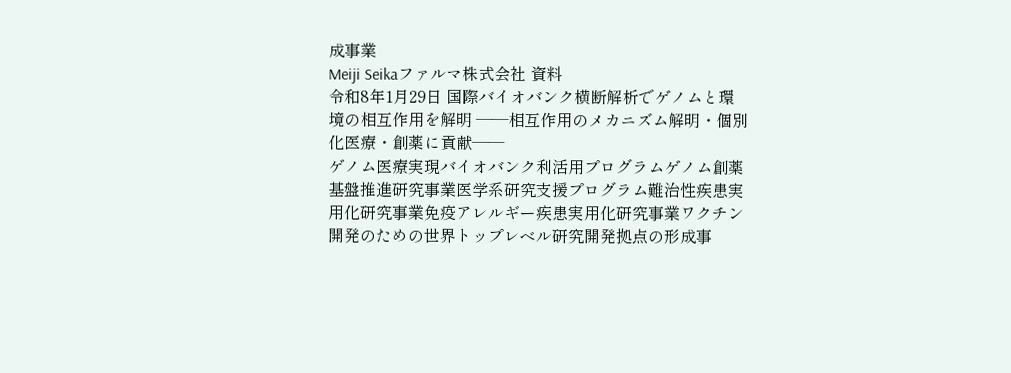成事業
Meiji Seikaファルマ株式会社 資料
令和8年1月29日 国際バイオバンク横断解析でゲノムと環境の相互作用を解明 ――相互作用のメカニズム解明・個別化医療・創薬に貢献――
ゲノム医療実現バイオバンク利活用プログラムゲノム創薬基盤推進研究事業医学系研究支援プログラム難治性疾患実用化研究事業免疫アレルギー疾患実用化研究事業ワクチン開発のための世界トップレベル研究開発拠点の形成事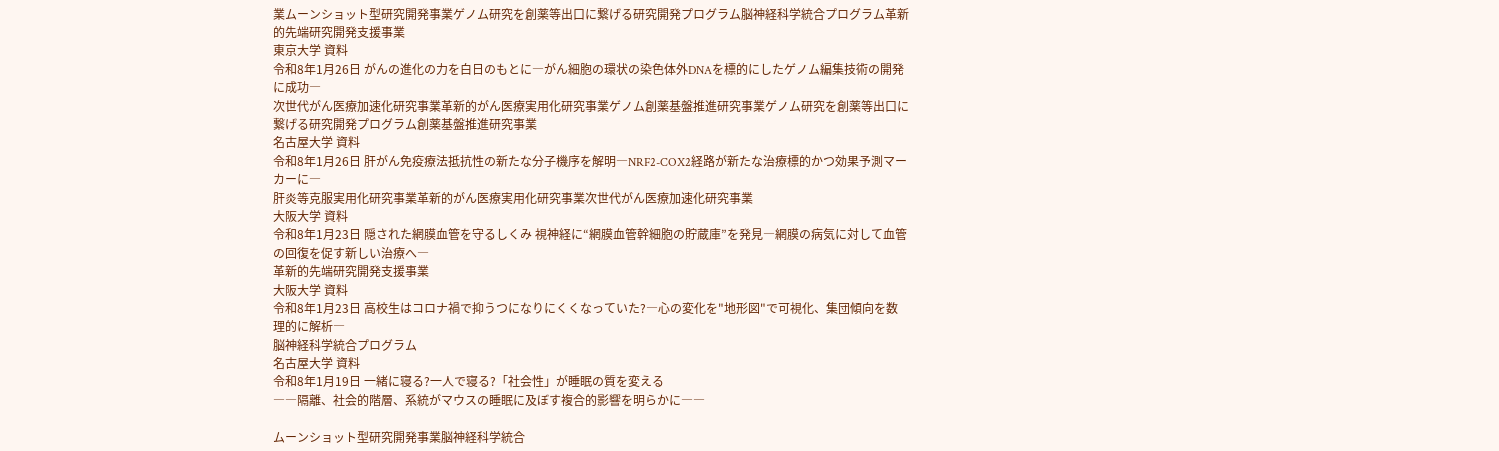業ムーンショット型研究開発事業ゲノム研究を創薬等出口に繋げる研究開発プログラム脳神経科学統合プログラム革新的先端研究開発支援事業
東京大学 資料
令和8年1月26日 がんの進化の力を白日のもとに―がん細胞の環状の染色体外DNAを標的にしたゲノム編集技術の開発に成功―
次世代がん医療加速化研究事業⾰新的がん医療実⽤化研究事業ゲノム創薬基盤推進研究事業ゲノム研究を創薬等出⼝に繋げる研究開発プログラム創薬基盤推進研究事業
名古屋大学 資料
令和8年1月26日 肝がん免疫療法抵抗性の新たな分子機序を解明―NRF2-COX2経路が新たな治療標的かつ効果予測マーカーに―
肝炎等克服実用化研究事業革新的がん医療実用化研究事業次世代がん医療加速化研究事業
大阪大学 資料
令和8年1月23日 隠された網膜血管を守るしくみ 視神経に“網膜血管幹細胞の貯蔵庫”を発見―網膜の病気に対して血管の回復を促す新しい治療へ―
革新的先端研究開発支援事業
大阪大学 資料
令和8年1月23日 高校生はコロナ禍で抑うつになりにくくなっていた?―心の変化を"地形図"で可視化、集団傾向を数理的に解析―
脳神経科学統合プログラム
名古屋大学 資料
令和8年1月19日 一緒に寝る?一人で寝る?「社会性」が睡眠の質を変える
――隔離、社会的階層、系統がマウスの睡眠に及ぼす複合的影響を明らかに――

ムーンショット型研究開発事業脳神経科学統合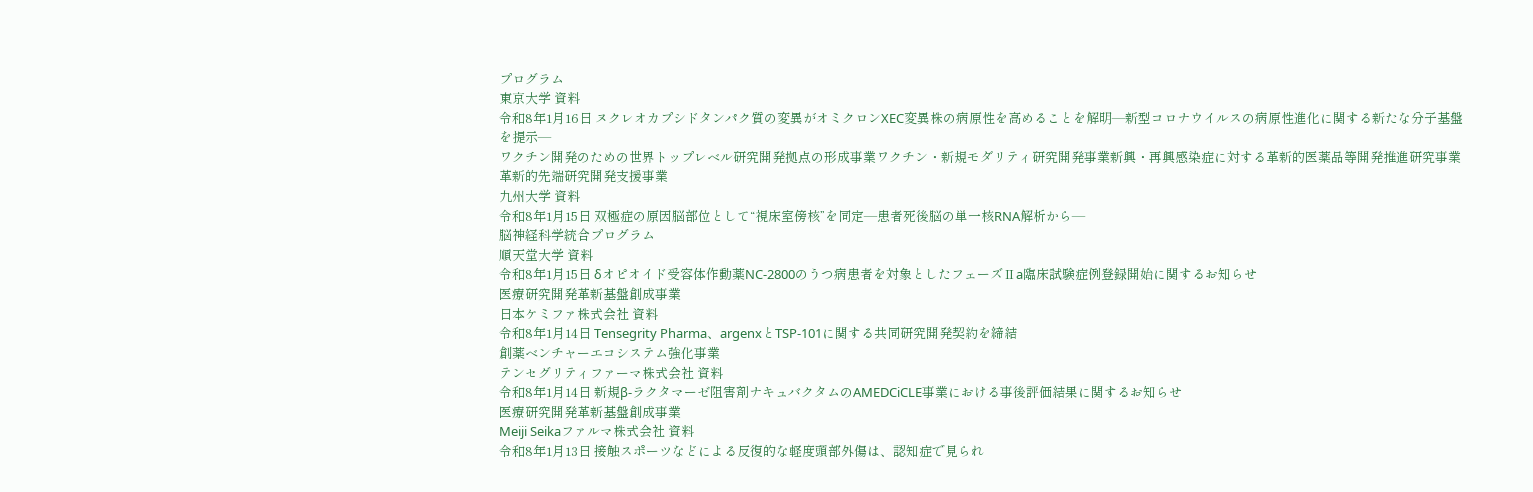プログラム
東京大学 資料
令和8年1月16日 ヌクレオカプシドタンパク質の変異がオミクロンXEC変異株の病原性を高めることを解明―新型コロナウイルスの病原性進化に関する新たな分子基盤を提示―
ワクチン開発のための世界トップレベル研究開発拠点の形成事業ワクチン・新規モダリティ研究開発事業新興・再興感染症に対する革新的医薬品等開発推進研究事業革新的先端研究開発支援事業
九州大学 資料
令和8年1月15日 双極症の原因脳部位として“視床室傍核”を同定―患者死後脳の単一核RNA解析から―
脳神経科学統合プログラム
順天堂大学 資料
令和8年1月15日 δオピオイド受容体作動薬NC-2800のうつ病患者を対象としたフェーズⅡa臨床試験症例登録開始に関するお知らせ
医療研究開発革新基盤創成事業
日本ケミファ株式会社 資料
令和8年1月14日 Tensegrity Pharma、argenxとTSP-101に関する共同研究開発契約を締結
創薬ベンチャーエコシステム強化事業
テンセグリティファーマ株式会社 資料
令和8年1月14日 新規β-ラクタマーゼ阻害剤ナキュバクタムのAMEDCiCLE事業における事後評価結果に関するお知らせ
医療研究開発革新基盤創成事業
Meiji Seikaファルマ株式会社 資料
令和8年1月13日 接触スポーツなどによる反復的な軽度頭部外傷は、認知症で見られ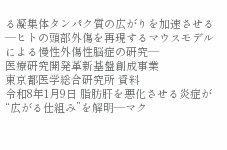る凝集体タンパク質の広がりを加速させる―ヒトの頭部外傷を再現するマウスモデルによる慢性外傷性脳症の研究―
医療研究開発革新基盤創成事業
東京都医学総合研究所 資料
令和8年1月9日 脂肪肝を悪化させる炎症が“広がる仕組み”を解明―マク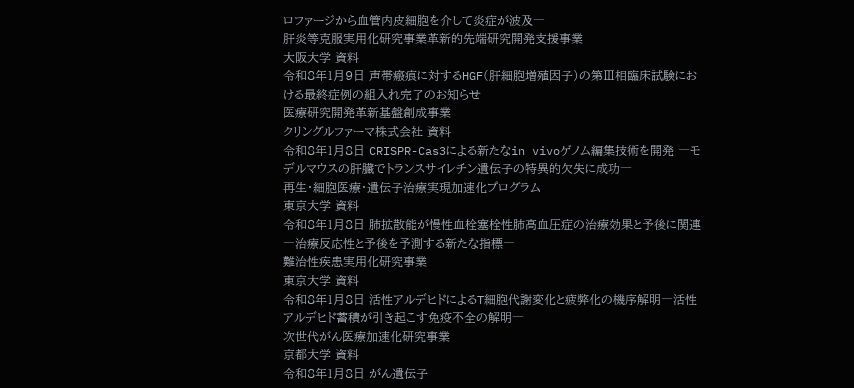ロファージから血管内皮細胞を介して炎症が波及―
肝炎等克服実用化研究事業革新的先端研究開発支援事業
大阪大学 資料
令和8年1月9日 声帯瘢痕に対するHGF(肝細胞増殖因子)の第Ⅲ相臨床試験における最終症例の組入れ完了のお知らせ
医療研究開発革新基盤創成事業
クリングルファーマ株式会社 資料
令和8年1月8日 CRISPR-Cas3による新たなin vivoゲノム編集技術を開発 ―モデルマウスの肝臓でトランスサイレチン遺伝子の特異的欠失に成功―
再生・細胞医療・遺伝子治療実現加速化プログラム
東京大学 資料
令和8年1月8日 肺拡散能が慢性血栓塞栓性肺高血圧症の治療効果と予後に関連―治療反応性と予後を予測する新たな指標―
難治性疾患実用化研究事業
東京大学 資料
令和8年1月8日 活性アルデヒドによるT細胞代謝変化と疲弊化の機序解明―活性アルデヒド蓄積が引き起こす免疫不全の解明―
次世代がん医療加速化研究事業
京都大学 資料
令和8年1月8日 がん遺伝子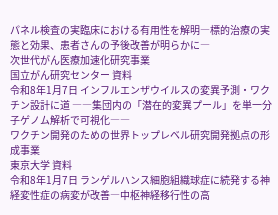パネル検査の実臨床における有用性を解明―標的治療の実態と効果、患者さんの予後改善が明らかに―
次世代がん医療加速化研究事業
国立がん研究センター 資料
令和8年1月7日 インフルエンザウイルスの変異予測・ワクチン設計に道 ――集団内の「潜在的変異プール」を単一分子ゲノム解析で可視化――
ワクチン開発のための世界トップレベル研究開発拠点の形成事業
東京大学 資料
令和8年1月7日 ランゲルハンス細胞組織球症に続発する神経変性症の病変が改善―中枢神経移行性の高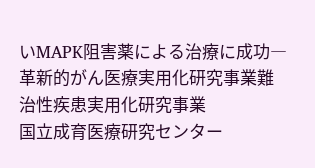いMAPK阻害薬による治療に成功―
革新的がん医療実用化研究事業難治性疾患実用化研究事業
国立成育医療研究センター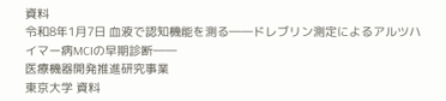資料
令和8年1月7日 血液で認知機能を測る――ドレブリン測定によるアルツハイマー病MCIの早期診断――
医療機器開発推進研究事業
東京大学 資料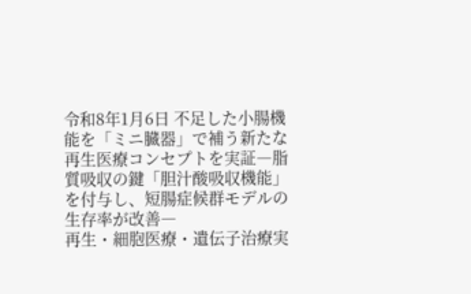令和8年1月6日 不足した小腸機能を「ミニ臓器」で補う新たな再生医療コンセプトを実証―脂質吸収の鍵「胆汁酸吸収機能」を付与し、短腸症候群モデルの生存率が改善―
再生・細胞医療・遺伝子治療実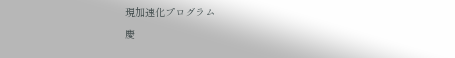現加速化プログラム
慶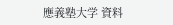應義塾大学 資料